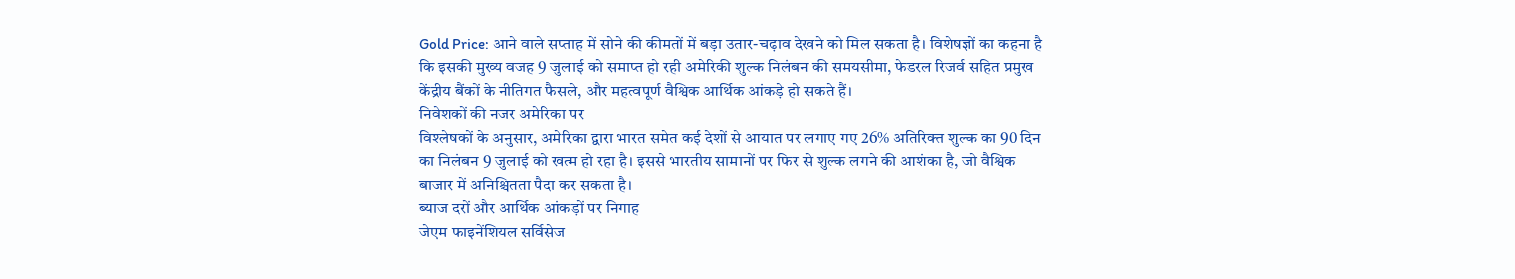Gold Price: आने वाले सप्ताह में सोने की कीमतों में बड़ा उतार-चढ़ाव देखने को मिल सकता है। विशेषज्ञों का कहना है कि इसकी मुख्य वजह 9 जुलाई को समाप्त हो रही अमेरिकी शुल्क निलंबन की समयसीमा, फेडरल रिजर्व सहित प्रमुख केंद्रीय बैंकों के नीतिगत फैसले, और महत्वपूर्ण वैश्विक आर्थिक आंकड़े हो सकते हैं।
निवेशकों की नजर अमेरिका पर
विश्लेषकों के अनुसार, अमेरिका द्वारा भारत समेत कई देशों से आयात पर लगाए गए 26% अतिरिक्त शुल्क का 90 दिन का निलंबन 9 जुलाई को खत्म हो रहा है। इससे भारतीय सामानों पर फिर से शुल्क लगने की आशंका है, जो वैश्विक बाजार में अनिश्चितता पैदा कर सकता है।
ब्याज दरों और आर्थिक आंकड़ों पर निगाह
जेएम फाइनेंशियल सर्विसेज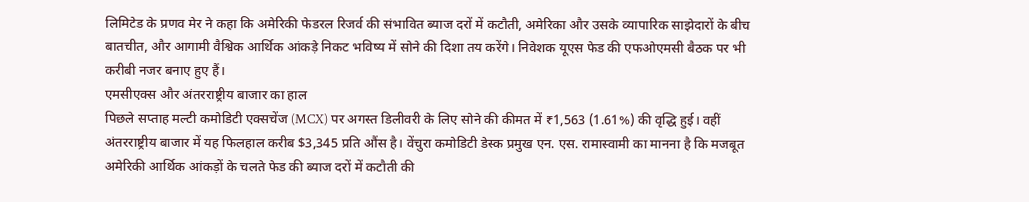लिमिटेड के प्रणव मेर ने कहा कि अमेरिकी फेडरल रिजर्व की संभावित ब्याज दरों में कटौती, अमेरिका और उसके व्यापारिक साझेदारों के बीच बातचीत, और आगामी वैश्विक आर्थिक आंकड़े निकट भविष्य में सोने की दिशा तय करेंगे। निवेशक यूएस फेड की एफओएमसी बैठक पर भी करीबी नजर बनाए हुए हैं।
एमसीएक्स और अंतरराष्ट्रीय बाजार का हाल
पिछले सप्ताह मल्टी कमोडिटी एक्सचेंज (MCX) पर अगस्त डिलीवरी के लिए सोने की कीमत में ₹1,563 (1.61%) की वृद्धि हुई। वहीं अंतरराष्ट्रीय बाजार में यह फिलहाल करीब $3,345 प्रति औंस है। वेंचुरा कमोडिटी डेस्क प्रमुख एन. एस. रामास्वामी का मानना है कि मजबूत अमेरिकी आर्थिक आंकड़ों के चलते फेड की ब्याज दरों में कटौती की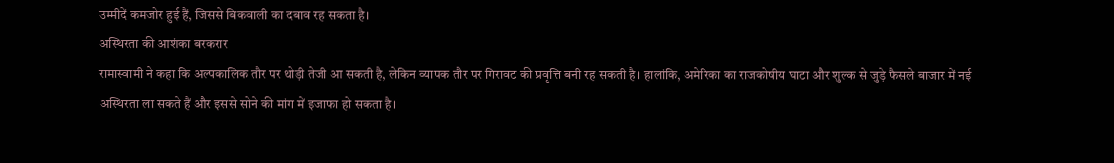उम्मीदें कमजोर हुई हैं, जिससे बिकवाली का दबाव रह सकता है।
अस्थिरता की आशंका बरकरार
रामास्वामी ने कहा कि अल्पकालिक तौर पर थोड़ी तेजी आ सकती है, लेकिन व्यापक तौर पर गिरावट की प्रवृत्ति बनी रह सकती है। हालांकि, अमेरिका का राजकोषीय घाटा और शुल्क से जुड़े फैसले बाजार में नई अस्थिरता ला सकते हैं और इससे सोने की मांग में इजाफा हो सकता है।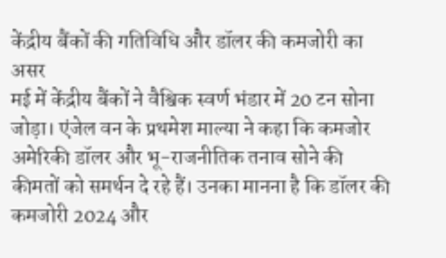केंद्रीय बैंकों की गतिविधि और डॉलर की कमजोरी का असर
मई में केंद्रीय बैंकों ने वैश्विक स्वर्ण भंडार में 20 टन सोना जोड़ा। एंजेल वन के प्रथमेश माल्या ने कहा कि कमजोर अमेरिकी डॉलर और भू-राजनीतिक तनाव सोने की कीमतों को समर्थन दे रहे हैं। उनका मानना है कि डॉलर की कमजोरी 2024 और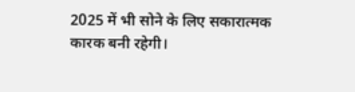2025 में भी सोने के लिए सकारात्मक कारक बनी रहेगी।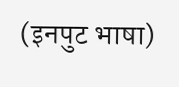(इनपुट भाषा)